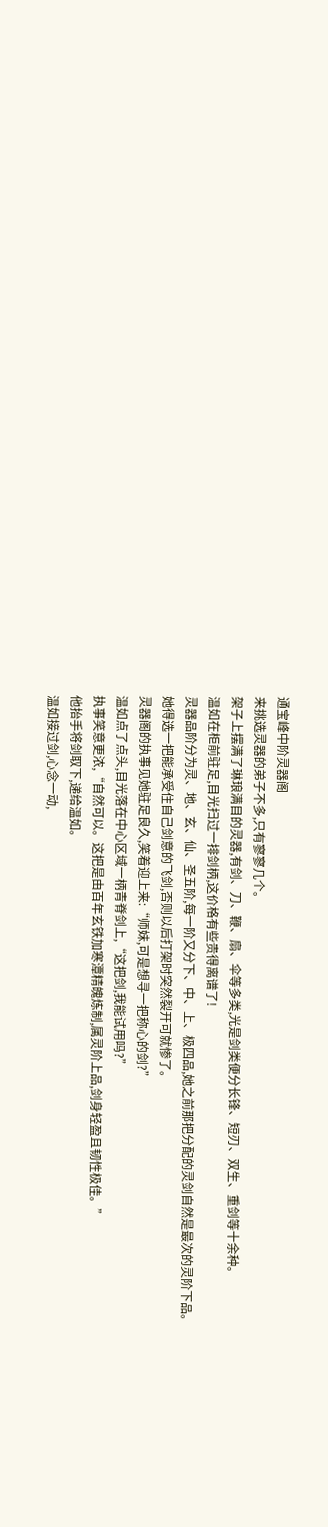通宝峰中阶灵器阁
来挑选灵器的弟子不多,只有寥寥几个。
架子上摆满了琳琅满目的灵器,有剑、刀、鞭、扇、伞等多类,光是剑类便分长锋、短刃、双生、重剑等十余种。
温如在柜前驻足,目光扫过一排剑柄,这价格有些贵得离谱了!
灵器品阶分为灵、地、玄、仙、圣五阶,每一阶又分下、中、上、极四品,她之前那把分配的灵剑自然是最次的灵阶下品。
她得选一把能承受住自己剑意的飞剑,否则以后打架时突然裂开可就惨了。
灵器阁的执事见她驻足良久,笑着迎上来:“师妹,可是想寻一把称心的剑?”
温如点了点头,目光落在中心区域一柄青脊剑上,“这把剑,我能试用吗?”
执事笑意更浓,“自然可以。这把是由百年玄铁加寒潭精魄炼制,属灵阶上品,剑身轻盈且韧性极佳。”
他抬手将剑取下,递给温如。
温如接过剑,心念一动,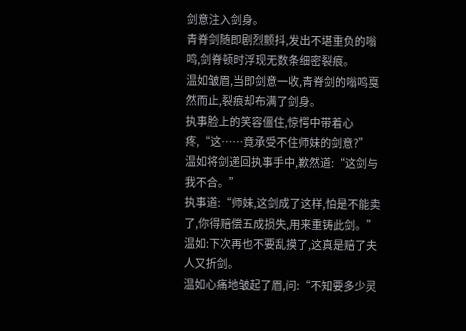剑意注入剑身。
青脊剑随即剧烈颤抖,发出不堪重负的嗡鸣,剑脊顿时浮现无数条细密裂痕。
温如皱眉,当即剑意一收,青脊剑的嗡鸣戛然而止,裂痕却布满了剑身。
执事脸上的笑容僵住,惊愕中带着心疼,“这……竟承受不住师妹的剑意?”
温如将剑递回执事手中,歉然道:“这剑与我不合。”
执事道:“师妹,这剑成了这样,怕是不能卖了,你得赔偿五成损失,用来重铸此剑。”
温如:下次再也不要乱摸了,这真是赔了夫人又折剑。
温如心痛地皱起了眉,问:“不知要多少灵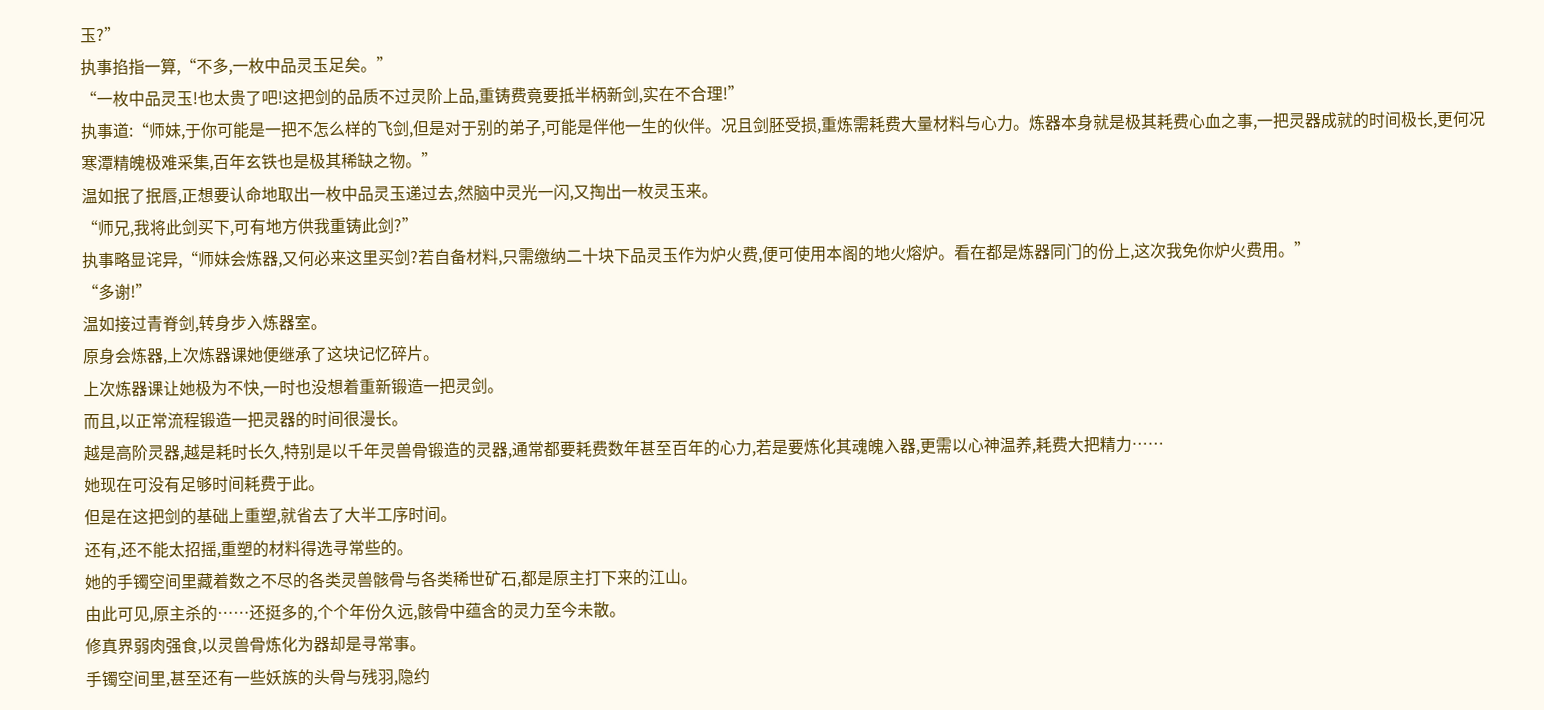玉?”
执事掐指一算,“不多,一枚中品灵玉足矣。”
“一枚中品灵玉!也太贵了吧!这把剑的品质不过灵阶上品,重铸费竟要抵半柄新剑,实在不合理!”
执事道:“师妹,于你可能是一把不怎么样的飞剑,但是对于别的弟子,可能是伴他一生的伙伴。况且剑胚受损,重炼需耗费大量材料与心力。炼器本身就是极其耗费心血之事,一把灵器成就的时间极长,更何况寒潭精魄极难采集,百年玄铁也是极其稀缺之物。”
温如抿了抿唇,正想要认命地取出一枚中品灵玉递过去,然脑中灵光一闪,又掏出一枚灵玉来。
“师兄,我将此剑买下,可有地方供我重铸此剑?”
执事略显诧异,“师妹会炼器,又何必来这里买剑?若自备材料,只需缴纳二十块下品灵玉作为炉火费,便可使用本阁的地火熔炉。看在都是炼器同门的份上,这次我免你炉火费用。”
“多谢!”
温如接过青脊剑,转身步入炼器室。
原身会炼器,上次炼器课她便继承了这块记忆碎片。
上次炼器课让她极为不快,一时也没想着重新锻造一把灵剑。
而且,以正常流程锻造一把灵器的时间很漫长。
越是高阶灵器,越是耗时长久,特别是以千年灵兽骨锻造的灵器,通常都要耗费数年甚至百年的心力,若是要炼化其魂魄入器,更需以心神温养,耗费大把精力……
她现在可没有足够时间耗费于此。
但是在这把剑的基础上重塑,就省去了大半工序时间。
还有,还不能太招摇,重塑的材料得选寻常些的。
她的手镯空间里藏着数之不尽的各类灵兽骸骨与各类稀世矿石,都是原主打下来的江山。
由此可见,原主杀的……还挺多的,个个年份久远,骸骨中蕴含的灵力至今未散。
修真界弱肉强食,以灵兽骨炼化为器却是寻常事。
手镯空间里,甚至还有一些妖族的头骨与残羽,隐约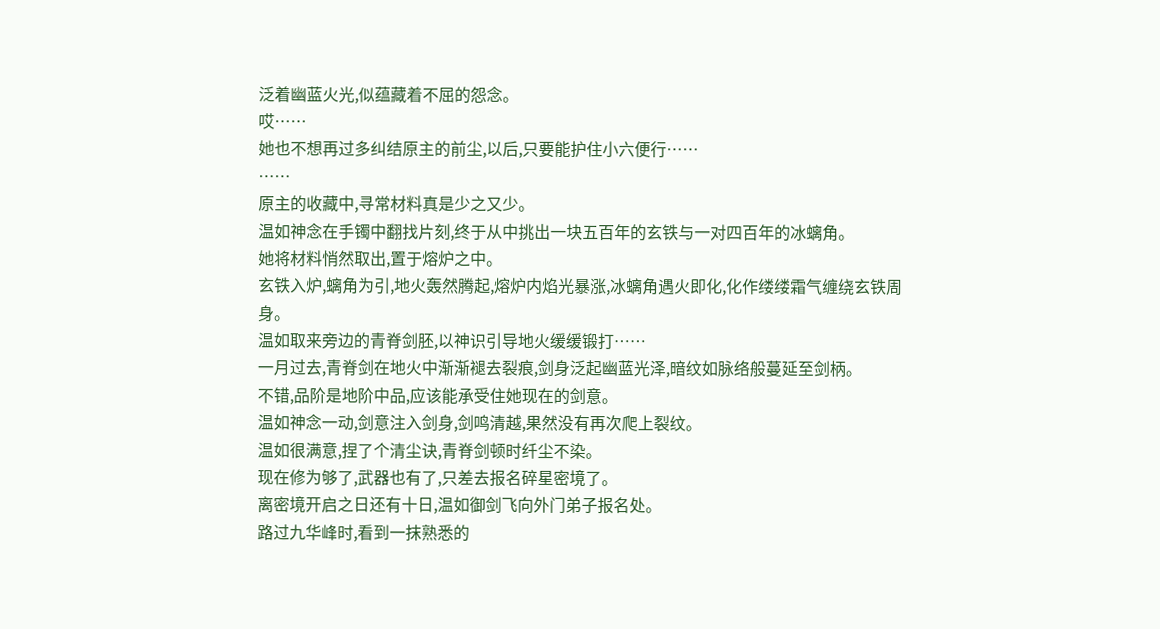泛着幽蓝火光,似蕴藏着不屈的怨念。
哎……
她也不想再过多纠结原主的前尘,以后,只要能护住小六便行……
……
原主的收藏中,寻常材料真是少之又少。
温如神念在手镯中翻找片刻,终于从中挑出一块五百年的玄铁与一对四百年的冰螭角。
她将材料悄然取出,置于熔炉之中。
玄铁入炉,螭角为引,地火轰然腾起,熔炉内焰光暴涨,冰螭角遇火即化,化作缕缕霜气缠绕玄铁周身。
温如取来旁边的青脊剑胚,以神识引导地火缓缓锻打……
一月过去,青脊剑在地火中渐渐褪去裂痕,剑身泛起幽蓝光泽,暗纹如脉络般蔓延至剑柄。
不错,品阶是地阶中品,应该能承受住她现在的剑意。
温如神念一动,剑意注入剑身,剑鸣清越,果然没有再次爬上裂纹。
温如很满意,捏了个清尘诀,青脊剑顿时纤尘不染。
现在修为够了,武器也有了,只差去报名碎星密境了。
离密境开启之日还有十日,温如御剑飞向外门弟子报名处。
路过九华峰时,看到一抹熟悉的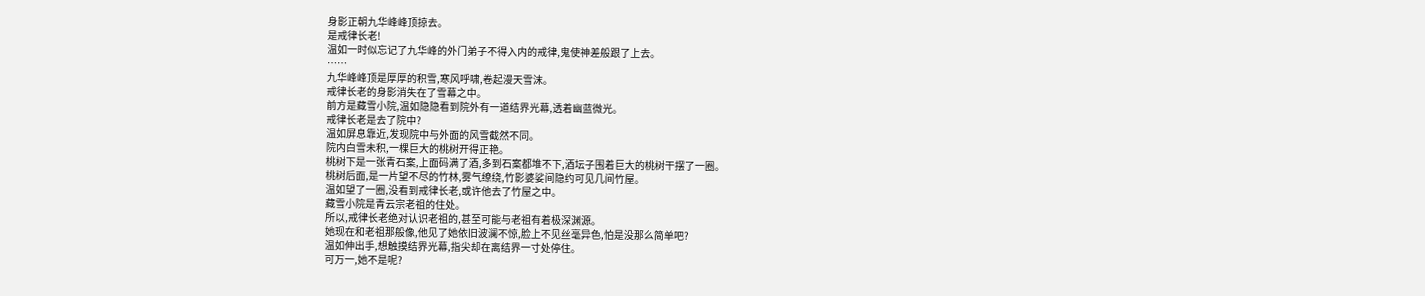身影正朝九华峰峰顶掠去。
是戒律长老!
温如一时似忘记了九华峰的外门弟子不得入内的戒律,鬼使神差般跟了上去。
……
九华峰峰顶是厚厚的积雪,寒风呼啸,卷起漫天雪沫。
戒律长老的身影消失在了雪幕之中。
前方是藏雪小院,温如隐隐看到院外有一道结界光幕,透着幽蓝微光。
戒律长老是去了院中?
温如屏息靠近,发现院中与外面的风雪截然不同。
院内白雪未积,一棵巨大的桃树开得正艳。
桃树下是一张青石案,上面码满了酒,多到石案都堆不下,酒坛子围着巨大的桃树干摆了一圈。
桃树后面,是一片望不尽的竹林,雾气缭绕,竹影婆娑间隐约可见几间竹屋。
温如望了一圈,没看到戒律长老,或许他去了竹屋之中。
藏雪小院是青云宗老祖的住处。
所以,戒律长老绝对认识老祖的,甚至可能与老祖有着极深渊源。
她现在和老祖那般像,他见了她依旧波澜不惊,脸上不见丝毫异色,怕是没那么简单吧?
温如伸出手,想触摸结界光幕,指尖却在离结界一寸处停住。
可万一,她不是呢?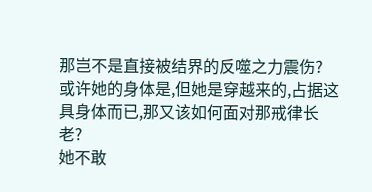那岂不是直接被结界的反噬之力震伤?
或许她的身体是,但她是穿越来的,占据这具身体而已,那又该如何面对那戒律长老?
她不敢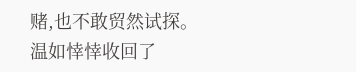赌,也不敢贸然试探。
温如悻悻收回了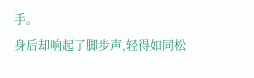手。
身后却响起了脚步声,轻得如同松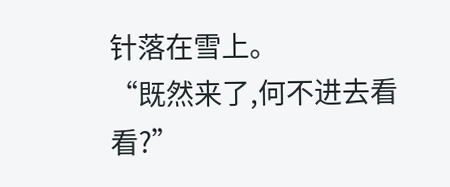针落在雪上。
“既然来了,何不进去看看?”